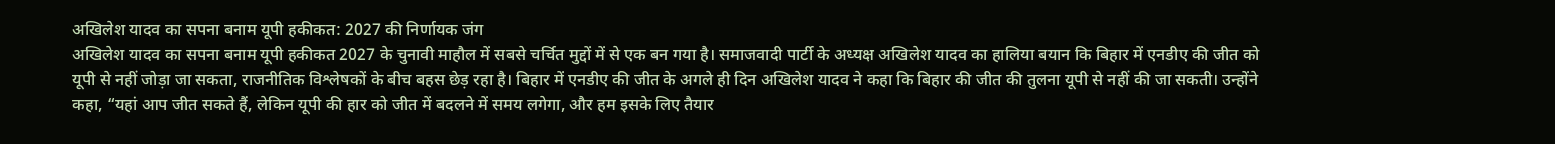अखिलेश यादव का सपना बनाम यूपी हकीकत: 2027 की निर्णायक जंग
अखिलेश यादव का सपना बनाम यूपी हकीकत 2027 के चुनावी माहौल में सबसे चर्चित मुद्दों में से एक बन गया है। समाजवादी पार्टी के अध्यक्ष अखिलेश यादव का हालिया बयान कि बिहार में एनडीए की जीत को यूपी से नहीं जोड़ा जा सकता, राजनीतिक विश्लेषकों के बीच बहस छेड़ रहा है। बिहार में एनडीए की जीत के अगले ही दिन अखिलेश यादव ने कहा कि बिहार की जीत की तुलना यूपी से नहीं की जा सकती। उन्होंने कहा, “यहां आप जीत सकते हैं, लेकिन यूपी की हार को जीत में बदलने में समय लगेगा, और हम इसके लिए तैयार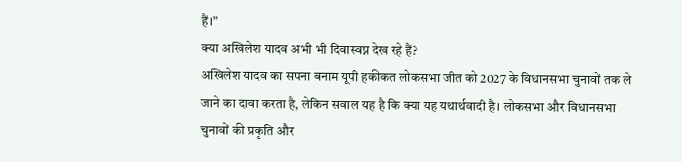हैं।”
क्या अखिलेश यादव अभी भी दिवास्वप्न देख रहे हैं?
अखिलेश यादव का सपना बनाम यूपी हकीकत लोकसभा जीत को 2027 के विधानसभा चुनावों तक ले जाने का दावा करता है, लेकिन सवाल यह है कि क्या यह यथार्थवादी है। लोकसभा और विधानसभा चुनावों की प्रकृति और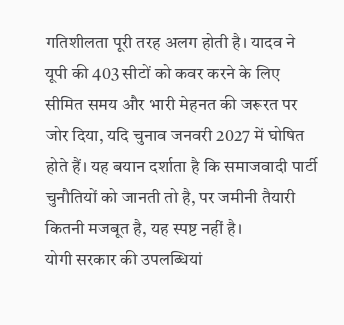गतिशीलता पूरी तरह अलग होती है। यादव ने यूपी की 403 सीटों को कवर करने के लिए सीमित समय और भारी मेहनत की जरूरत पर जोर दिया, यदि चुनाव जनवरी 2027 में घोषित होते हैं। यह बयान दर्शाता है कि समाजवादी पार्टी चुनौतियों को जानती तो है, पर जमीनी तैयारी कितनी मजबूत है, यह स्पष्ट नहीं है।
योगी सरकार की उपलब्धियां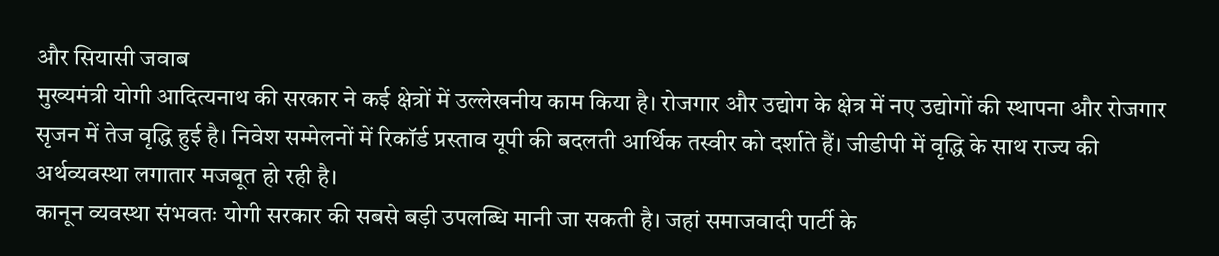और सियासी जवाब
मुख्यमंत्री योगी आदित्यनाथ की सरकार ने कई क्षेत्रों में उल्लेखनीय काम किया है। रोजगार और उद्योग के क्षेत्र में नए उद्योगों की स्थापना और रोजगार सृजन में तेज वृद्धि हुई है। निवेश सम्मेलनों में रिकॉर्ड प्रस्ताव यूपी की बदलती आर्थिक तस्वीर को दर्शाते हैं। जीडीपी में वृद्धि के साथ राज्य की अर्थव्यवस्था लगातार मजबूत हो रही है।
कानून व्यवस्था संभवतः योगी सरकार की सबसे बड़ी उपलब्धि मानी जा सकती है। जहां समाजवादी पार्टी के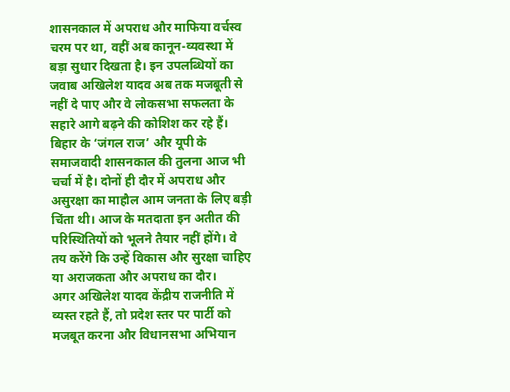शासनकाल में अपराध और माफिया वर्चस्व चरम पर था, वहीं अब कानून-व्यवस्था में बड़ा सुधार दिखता है। इन उपलब्धियों का जवाब अखिलेश यादव अब तक मजबूती से नहीं दे पाए और वे लोकसभा सफलता के सहारे आगे बढ़ने की कोशिश कर रहे हैं।
बिहार के ‘जंगल राज’ और यूपी के समाजवादी शासनकाल की तुलना आज भी चर्चा में है। दोनों ही दौर में अपराध और असुरक्षा का माहौल आम जनता के लिए बड़ी चिंता थी। आज के मतदाता इन अतीत की परिस्थितियों को भूलने तैयार नहीं होंगे। वे तय करेंगे कि उन्हें विकास और सुरक्षा चाहिए या अराजकता और अपराध का दौर।
अगर अखिलेश यादव केंद्रीय राजनीति में व्यस्त रहते हैं, तो प्रदेश स्तर पर पार्टी को मजबूत करना और विधानसभा अभियान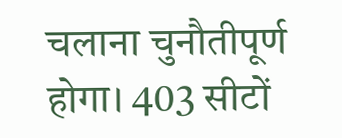चलाना चुनौतीपूर्ण होगा। 403 सीटों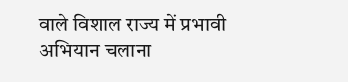वाले विशाल राज्य में प्रभावी अभियान चलाना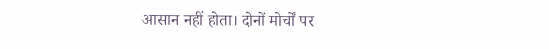आसान नहीं होता। दोनों मोर्चों पर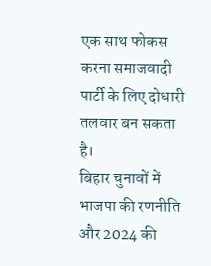एक साथ फोकस करना समाजवादी पार्टी के लिए दोधारी तलवार बन सकता है।
बिहार चुनावों में भाजपा की रणनीति और 2024 की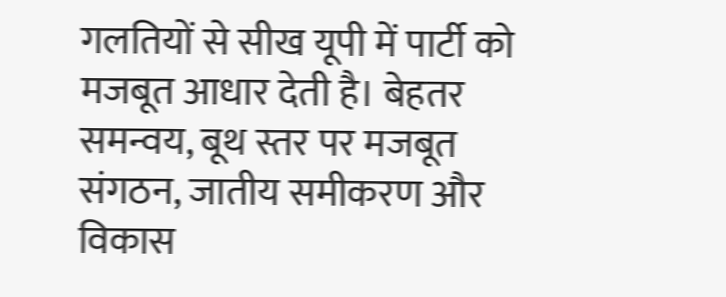गलतियों से सीख यूपी में पार्टी को मजबूत आधार देती है। बेहतर समन्वय, बूथ स्तर पर मजबूत संगठन, जातीय समीकरण और विकास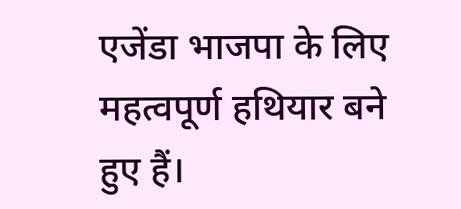एजेंडा भाजपा के लिए महत्वपूर्ण हथियार बने हुए हैं।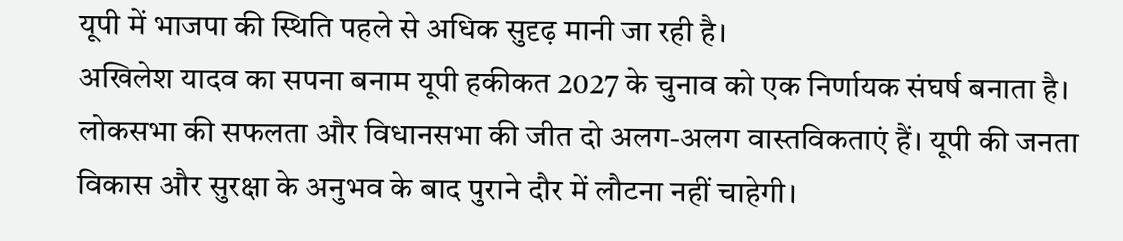यूपी में भाजपा की स्थिति पहले से अधिक सुदृढ़ मानी जा रही है।
अखिलेश यादव का सपना बनाम यूपी हकीकत 2027 के चुनाव को एक निर्णायक संघर्ष बनाता है। लोकसभा की सफलता और विधानसभा की जीत दो अलग-अलग वास्तविकताएं हैं। यूपी की जनता विकास और सुरक्षा के अनुभव के बाद पुराने दौर में लौटना नहीं चाहेगी।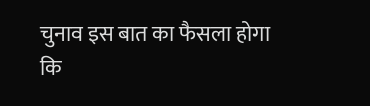चुनाव इस बात का फैसला होगा कि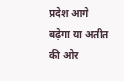प्रदेश आगे बढ़ेगा या अतीत की ओर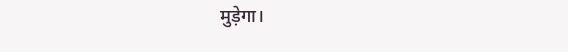मुड़ेगा।